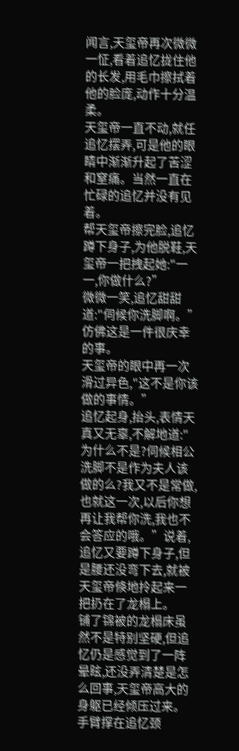闻言,天玺帝再次微微一怔,看着追忆拢住他的长发,用毛巾擦拭着他的脸庞,动作十分温柔。
天玺帝一直不动,就任追忆摆弄,可是他的眼睛中渐渐升起了苦涩和窒痛。当然一直在忙碌的追忆并没有见着。
帮天玺帝擦完脸,追忆蹲下身子,为他脱鞋,天玺帝一把拽起她:"一一,你做什么?”
微微一笑,追忆甜甜道:"伺候你洗脚啊。”仿佛这是一件很庆幸的事。
天玺帝的眼中再一次滑过异色,"这不是你该做的事情。”
追忆起身,抬头,表情天真又无辜,不解地道:"为什么不是?伺候相公洗脚不是作为夫人该做的么?我又不是常做,也就这一次,以后你想再让我帮你洗,我也不会答应的哦。”说着,追忆又要蹲下身子,但是腰还没弯下去,就被天玺帝倏地拎起来一把扔在了龙榻上。
铺了锦被的龙榻床虽然不是特别坚硬,但追忆仍是感觉到了一阵晕眩,还没弄清楚是怎么回事,天玺帝高大的身躯已经倾压过来。
手臂撑在追忆颈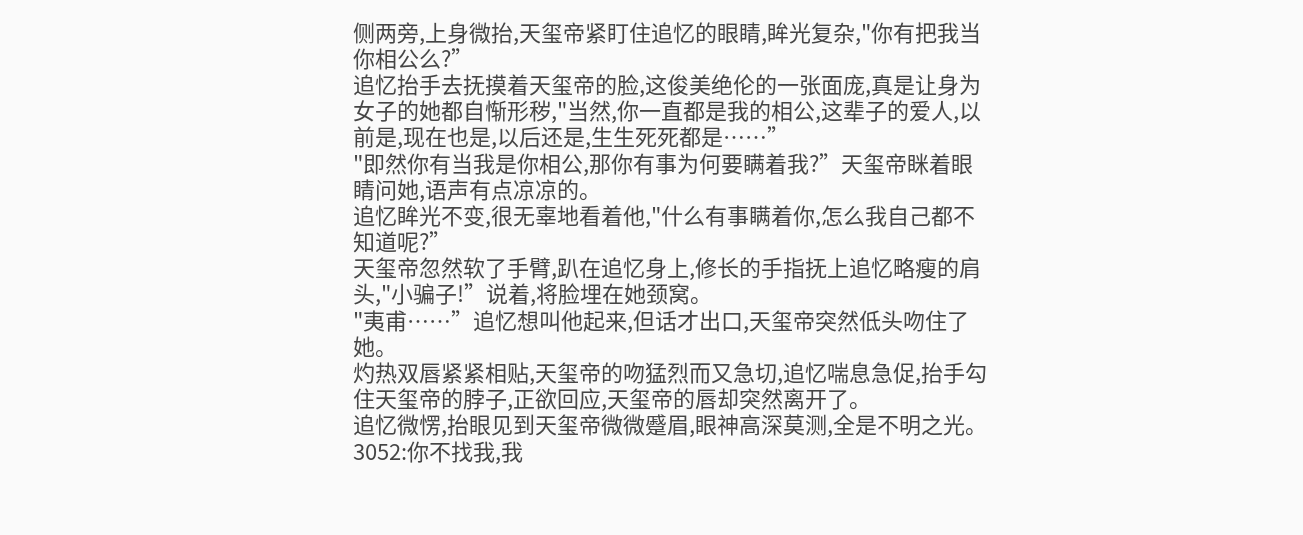侧两旁,上身微抬,天玺帝紧盯住追忆的眼睛,眸光复杂,"你有把我当你相公么?”
追忆抬手去抚摸着天玺帝的脸,这俊美绝伦的一张面庞,真是让身为女子的她都自惭形秽,"当然,你一直都是我的相公,这辈子的爱人,以前是,现在也是,以后还是,生生死死都是……”
"即然你有当我是你相公,那你有事为何要瞒着我?”天玺帝眯着眼睛问她,语声有点凉凉的。
追忆眸光不变,很无辜地看着他,"什么有事瞒着你,怎么我自己都不知道呢?”
天玺帝忽然软了手臂,趴在追忆身上,修长的手指抚上追忆略瘦的肩头,"小骗子!”说着,将脸埋在她颈窝。
"夷甫……”追忆想叫他起来,但话才出口,天玺帝突然低头吻住了她。
灼热双唇紧紧相贴,天玺帝的吻猛烈而又急切,追忆喘息急促,抬手勾住天玺帝的脖子,正欲回应,天玺帝的唇却突然离开了。
追忆微愣,抬眼见到天玺帝微微蹙眉,眼神高深莫测,全是不明之光。
3052:你不找我,我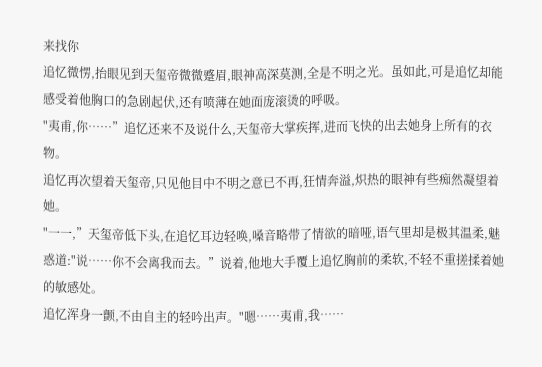来找你
追忆微愣,抬眼见到天玺帝微微蹙眉,眼神高深莫测,全是不明之光。虽如此,可是追忆却能感受着他胸口的急剧起伏,还有喷薄在她面庞滚烫的呼吸。
"夷甫,你……”追忆还来不及说什么,天玺帝大掌疾挥,进而飞快的出去她身上所有的衣物。
追忆再次望着天玺帝,只见他目中不明之意已不再,狂情奔溢,炽热的眼神有些痴然凝望着她。
"一一,”天玺帝低下头,在追忆耳边轻唤,嗓音略带了情欲的暗哑,语气里却是极其温柔,魅惑道:"说……你不会离我而去。”说着,他地大手覆上追忆胸前的柔软,不轻不重搓揉着她的敏感处。
追忆浑身一颤,不由自主的轻吟出声。"嗯……夷甫,我……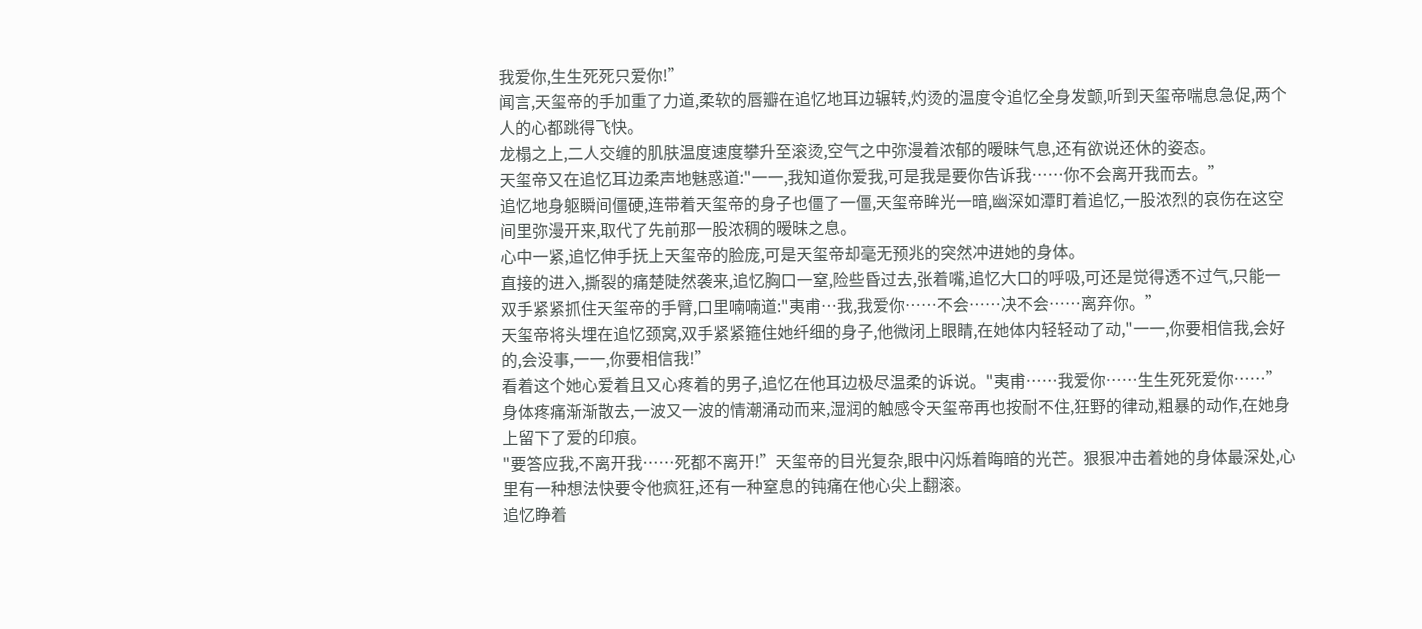我爱你,生生死死只爱你!”
闻言,天玺帝的手加重了力道,柔软的唇瓣在追忆地耳边辗转,灼烫的温度令追忆全身发颤,听到天玺帝喘息急促,两个人的心都跳得飞快。
龙榻之上,二人交缠的肌肤温度速度攀升至滚烫,空气之中弥漫着浓郁的暧昧气息,还有欲说还休的姿态。
天玺帝又在追忆耳边柔声地魅惑道:"一一,我知道你爱我,可是我是要你告诉我……你不会离开我而去。”
追忆地身躯瞬间僵硬,连带着天玺帝的身子也僵了一僵,天玺帝眸光一暗,幽深如潭盯着追忆,一股浓烈的哀伤在这空间里弥漫开来,取代了先前那一股浓稠的暧昧之息。
心中一紧,追忆伸手抚上天玺帝的脸庞,可是天玺帝却毫无预兆的突然冲进她的身体。
直接的进入,撕裂的痛楚陡然袭来,追忆胸口一窒,险些昏过去,张着嘴,追忆大口的呼吸,可还是觉得透不过气,只能一双手紧紧抓住天玺帝的手臂,口里喃喃道:"夷甫…我,我爱你……不会……决不会……离弃你。”
天玺帝将头埋在追忆颈窝,双手紧紧箍住她纤细的身子,他微闭上眼睛,在她体内轻轻动了动,"一一,你要相信我,会好的,会没事,一一,你要相信我!”
看着这个她心爱着且又心疼着的男子,追忆在他耳边极尽温柔的诉说。"夷甫……我爱你……生生死死爱你……”
身体疼痛渐渐散去,一波又一波的情潮涌动而来,湿润的触感令天玺帝再也按耐不住,狂野的律动,粗暴的动作,在她身上留下了爱的印痕。
"要答应我,不离开我……死都不离开!”天玺帝的目光复杂,眼中闪烁着晦暗的光芒。狠狠冲击着她的身体最深处,心里有一种想法快要令他疯狂,还有一种窒息的钝痛在他心尖上翻滚。
追忆睁着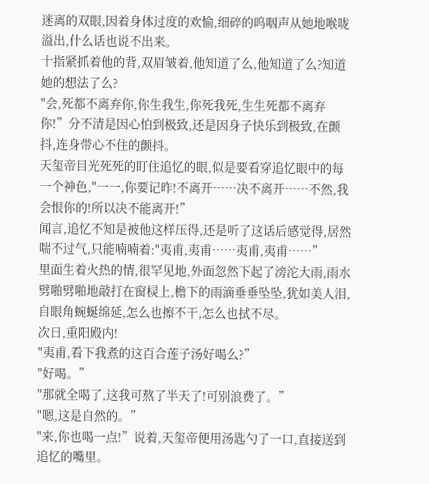迷离的双眼,因着身体过度的欢愉,细碎的呜咽声从她地喉咙溢出,什么话也说不出来。
十指紧抓着他的背,双眉皱着,他知道了么,他知道了么?知道她的想法了么?
"会,死都不离弃你,你生我生,你死我死,生生死都不离弃你!”分不清是因心怕到极致,还是因身子快乐到极致,在颤抖,连身带心不住的颤抖。
天玺帝目光死死的盯住追忆的眼,似是要看穿追忆眼中的每一个神色,"一一,你要记昨!不离开……决不离开……不然,我会恨你的!所以决不能离开!”
闻言,追忆不知是被他这样压得,还是听了这话后感觉得,居然喘不过气,只能喃喃着:"夷甫,夷甫……夷甫,夷甫……”
里面生着火热的情,很罕见地,外面忽然下起了滂沱大雨,雨水劈啪劈啪地敲打在窗棂上,檐下的雨滴垂垂坠坠,犹如美人泪,自眼角蜿蜒绵延,怎么也擦不干,怎么也拭不尽。
次日,重阳殿内!
"夷甫,看下我煮的这百合莲子汤好喝么?”
"好喝。”
"那就全喝了,这我可熬了半天了!可别浪费了。”
"嗯,这是自然的。”
"来,你也喝一点!”说着,天玺帝便用汤匙勺了一口,直接送到追忆的嘴里。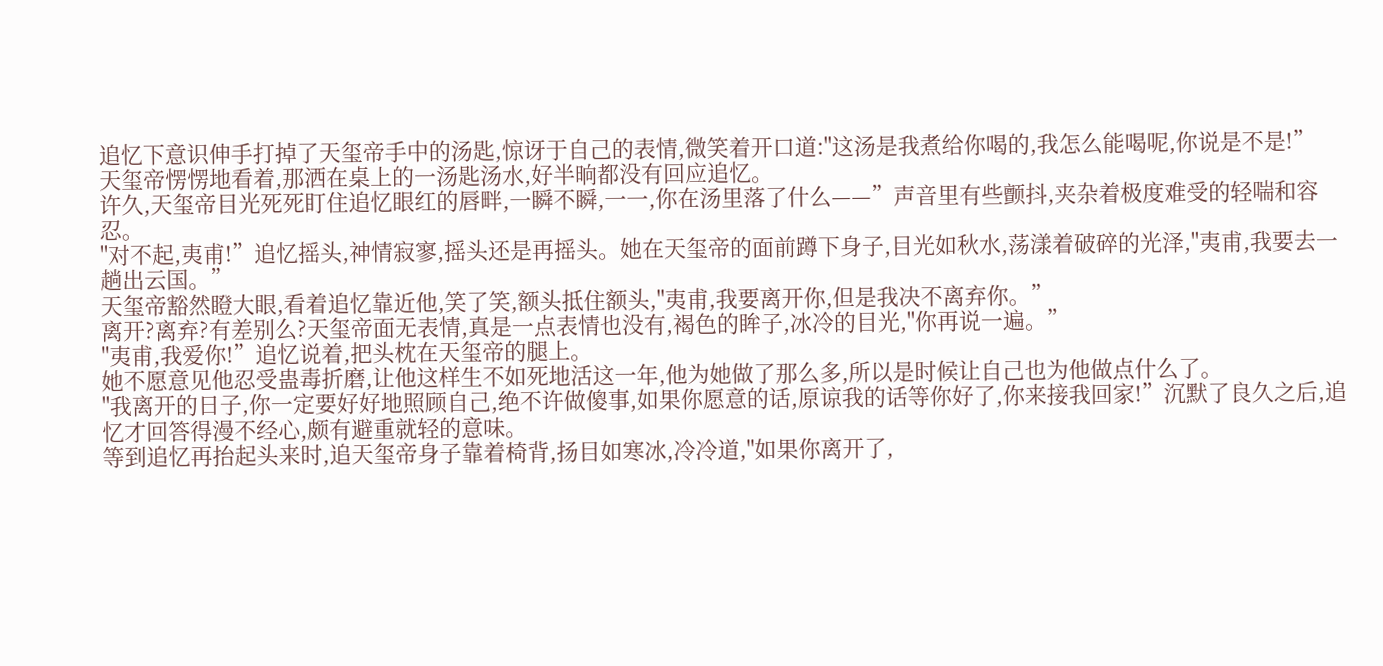追忆下意识伸手打掉了天玺帝手中的汤匙,惊讶于自己的表情,微笑着开口道:"这汤是我煮给你喝的,我怎么能喝呢,你说是不是!”
天玺帝愣愣地看着,那洒在桌上的一汤匙汤水,好半晌都没有回应追忆。
许久,天玺帝目光死死盯住追忆眼红的唇畔,一瞬不瞬,一一,你在汤里落了什么——”声音里有些颤抖,夹杂着极度难受的轻喘和容忍。
"对不起,夷甫!”追忆摇头,神情寂寥,摇头还是再摇头。她在天玺帝的面前蹲下身子,目光如秋水,荡漾着破碎的光泽,"夷甫,我要去一趟出云国。”
天玺帝豁然瞪大眼,看着追忆靠近他,笑了笑,额头抵住额头,"夷甫,我要离开你,但是我决不离弃你。”
离开?离弃?有差别么?天玺帝面无表情,真是一点表情也没有,褐色的眸子,冰冷的目光,"你再说一遍。”
"夷甫,我爱你!”追忆说着,把头枕在天玺帝的腿上。
她不愿意见他忍受蛊毒折磨,让他这样生不如死地活这一年,他为她做了那么多,所以是时候让自己也为他做点什么了。
"我离开的日子,你一定要好好地照顾自己,绝不许做傻事,如果你愿意的话,原谅我的话等你好了,你来接我回家!”沉默了良久之后,追忆才回答得漫不经心,颇有避重就轻的意味。
等到追忆再抬起头来时,追天玺帝身子靠着椅背,扬目如寒冰,冷冷道,"如果你离开了,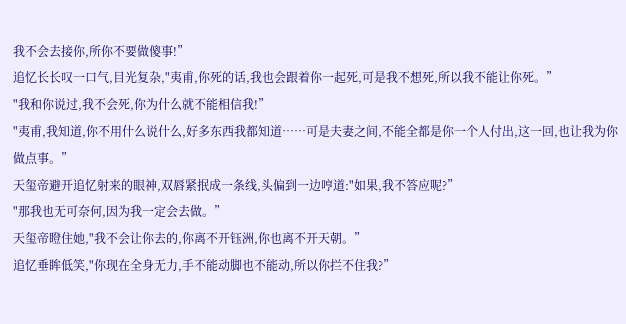我不会去接你,所你不要做傻事!”
追忆长长叹一口气,目光复杂,"夷甫,你死的话,我也会跟着你一起死,可是我不想死,所以我不能让你死。”
"我和你说过,我不会死,你为什么就不能相信我!”
"夷甫,我知道,你不用什么说什么,好多东西我都知道……可是夫妻之间,不能全都是你一个人付出,这一回,也让我为你做点事。”
天玺帝避开追忆射来的眼神,双唇紧抿成一条线,头偏到一边哼道:"如果,我不答应呢?”
"那我也无可奈何,因为我一定会去做。”
天玺帝瞪住她,"我不会让你去的,你离不开钰洲,你也离不开天朝。”
追忆垂眸低笑,"你现在全身无力,手不能动脚也不能动,所以你拦不住我?”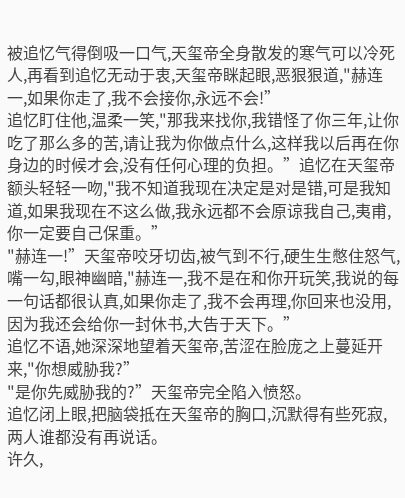被追忆气得倒吸一口气,天玺帝全身散发的寒气可以冷死人,再看到追忆无动于衷,天玺帝眯起眼,恶狠狠道,"赫连一,如果你走了,我不会接你,永远不会!”
追忆盯住他,温柔一笑,"那我来找你,我错怪了你三年,让你吃了那么多的苦,请让我为你做点什么,这样我以后再在你身边的时候才会,没有任何心理的负担。”追忆在天玺帝额头轻轻一吻,"我不知道我现在决定是对是错,可是我知道,如果我现在不这么做,我永远都不会原谅我自己,夷甫,你一定要自己保重。”
"赫连一!”天玺帝咬牙切齿,被气到不行,硬生生憋住怒气,嘴一勾,眼神幽暗,"赫连一,我不是在和你开玩笑,我说的每一句话都很认真,如果你走了,我不会再理,你回来也没用,因为我还会给你一封休书,大告于天下。”
追忆不语,她深深地望着天玺帝,苦涩在脸庞之上蔓延开来,"你想威胁我?”
"是你先威胁我的?”天玺帝完全陷入愤怒。
追忆闭上眼,把脑袋抵在天玺帝的胸口,沉默得有些死寂,两人谁都没有再说话。
许久,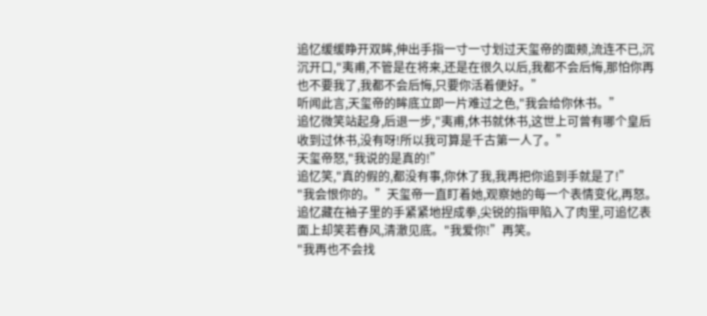追忆缓缓睁开双眸,伸出手指一寸一寸划过天玺帝的面颊,流连不已,沉沉开口,"夷甫,不管是在将来,还是在很久以后,我都不会后悔,那怕你再也不要我了,我都不会后悔,只要你活着便好。”
听闻此言,天玺帝的眸底立即一片难过之色,"我会给你休书。”
追忆微笑站起身,后退一步,"夷甫,休书就休书,这世上可曾有哪个皇后收到过休书,没有呀!所以我可算是千古第一人了。”
天玺帝怒,"我说的是真的!”
追忆笑,"真的假的,都没有事,你休了我,我再把你追到手就是了!”
"我会恨你的。”天玺帝一直盯着她,观察她的每一个表情变化,再怒。
追忆藏在袖子里的手紧紧地捏成拳,尖锐的指甲陷入了肉里,可追忆表面上却笑若春风,清澈见底。"我爱你!”再笑。
"我再也不会找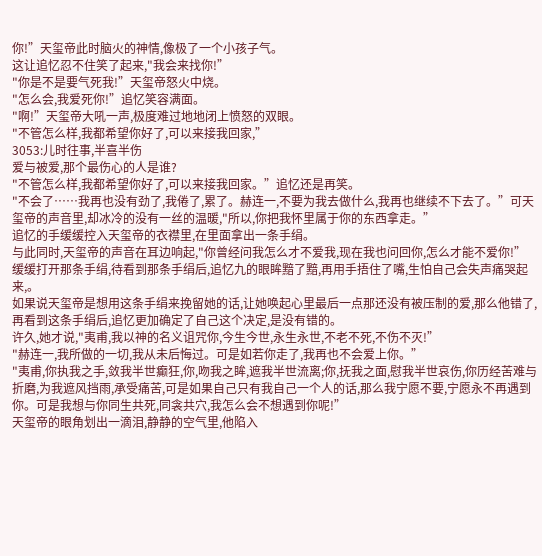你!”天玺帝此时脑火的神情,像极了一个小孩子气。
这让追忆忍不住笑了起来,"我会来找你!”
"你是不是要气死我!”天玺帝怒火中烧。
"怎么会,我爱死你!”追忆笑容满面。
"啊!”天玺帝大吼一声,极度难过地地闭上愤怒的双眼。
"不管怎么样,我都希望你好了,可以来接我回家,”
3053:儿时往事,半喜半伤
爱与被爱,那个最伤心的人是谁?
"不管怎么样,我都希望你好了,可以来接我回家。”追忆还是再笑。
"不会了……我再也没有劲了,我倦了,累了。赫连一,不要为我去做什么,我再也继续不下去了。”可天玺帝的声音里,却冰冷的没有一丝的温暖,"所以,你把我怀里属于你的东西拿走。”
追忆的手缓缓控入天玺帝的衣襟里,在里面拿出一条手绢。
与此同时,天玺帝的声音在耳边响起,"你曾经问我怎么才不爱我,现在我也问回你,怎么才能不爱你!”
缓缓打开那条手绢,待看到那条手绢后,追忆九的眼眸黯了黯,再用手捂住了嘴,生怕自己会失声痛哭起来,。
如果说天玺帝是想用这条手绢来挽留她的话,让她唤起心里最后一点那还没有被压制的爱,那么他错了,再看到这条手绢后,追忆更加确定了自己这个决定,是没有错的。
许久,她才说,"夷甫,我以神的名义诅咒你,今生今世,永生永世,不老不死,不伤不灭!”
"赫连一,我所做的一切,我从未后悔过。可是如若你走了,我再也不会爱上你。”
"夷甫,你执我之手,敛我半世癫狂,你,吻我之眸,遮我半世流离;你,抚我之面,慰我半世哀伤,你历经苦难与折磨,为我遮风挡雨,承受痛苦,可是如果自己只有我自己一个人的话,那么我宁愿不要,宁愿永不再遇到你。可是我想与你同生共死,同衾共穴,我怎么会不想遇到你呢!”
天玺帝的眼角划出一滴泪,静静的空气里,他陷入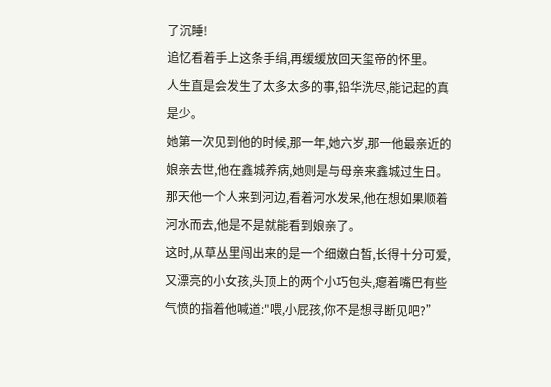了沉睡!
追忆看着手上这条手绢,再缓缓放回天玺帝的怀里。
人生直是会发生了太多太多的事,铅华洗尽,能记起的真是少。
她第一次见到他的时候,那一年,她六岁,那一他最亲近的娘亲去世,他在鑫城养病,她则是与母亲来鑫城过生日。
那天他一个人来到河边,看着河水发呆,他在想如果顺着河水而去,他是不是就能看到娘亲了。
这时,从草丛里闯出来的是一个细嫩白皙,长得十分可爱,又漂亮的小女孩,头顶上的两个小巧包头,瘪着嘴巴有些气愤的指着他喊道:"喂,小屁孩,你不是想寻断见吧?”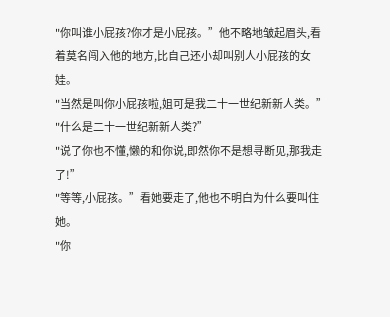"你叫谁小屁孩?你才是小屁孩。”他不略地皱起眉头,看着莫名闯入他的地方,比自己还小却叫别人小屁孩的女娃。
"当然是叫你小屁孩啦,姐可是我二十一世纪新新人类。”
"什么是二十一世纪新新人类?”
"说了你也不懂,懒的和你说,即然你不是想寻断见,那我走了!”
"等等,小屁孩。”看她要走了,他也不明白为什么要叫住她。
"你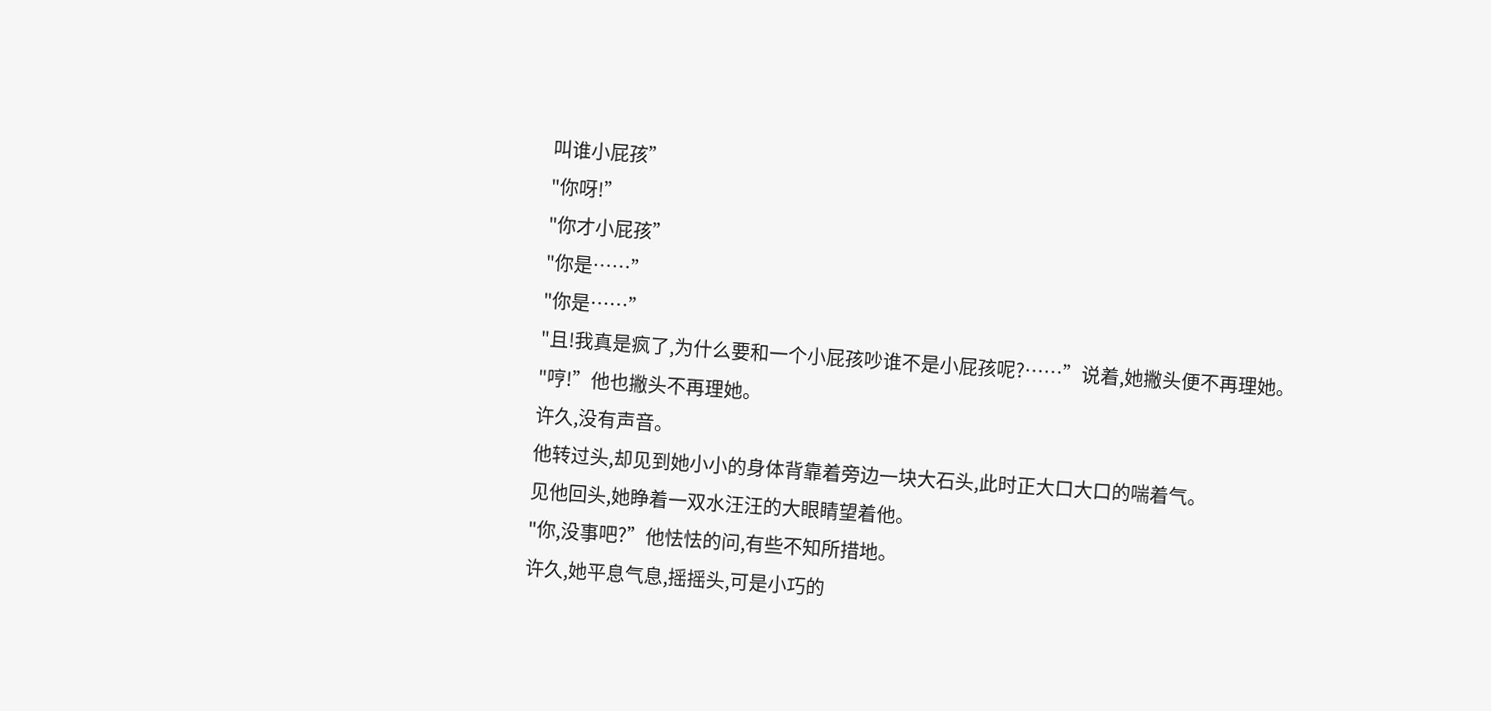叫谁小屁孩”
"你呀!”
"你才小屁孩”
"你是……”
"你是……”
"且!我真是疯了,为什么要和一个小屁孩吵谁不是小屁孩呢?……”说着,她撇头便不再理她。
"哼!”他也撇头不再理她。
许久,没有声音。
他转过头,却见到她小小的身体背靠着旁边一块大石头,此时正大口大口的喘着气。
见他回头,她睁着一双水汪汪的大眼睛望着他。
"你,没事吧?”他怯怯的问,有些不知所措地。
许久,她平息气息,摇摇头,可是小巧的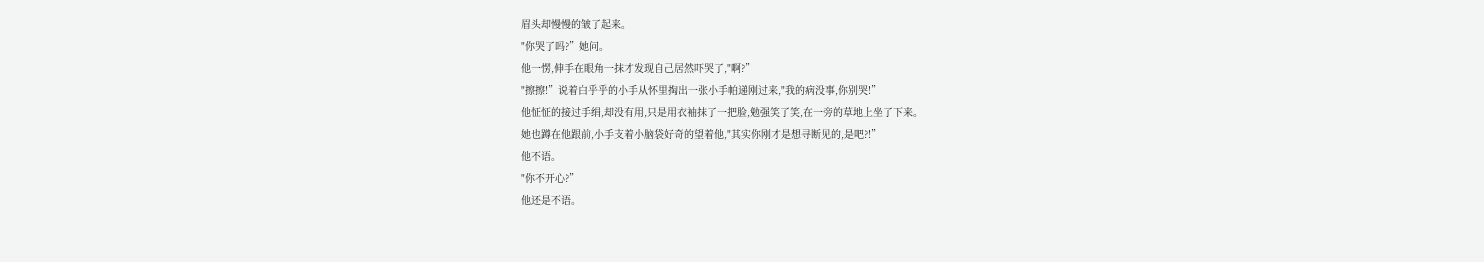眉头却慢慢的皱了起来。
"你哭了吗?”她问。
他一愣,伸手在眼角一抹才发现自己居然吓哭了,"啊?”
"擦擦!”说着白乎乎的小手从怀里掏出一张小手帕递刚过来,"我的病没事,你别哭!”
他怔怔的接过手绢,却没有用,只是用衣袖抹了一把脸,勉强笑了笑,在一旁的草地上坐了下来。
她也蹲在他跟前,小手支着小脑袋好奇的望着他,"其实你刚才是想寻断见的,是吧?!”
他不语。
"你不开心?”
他还是不语。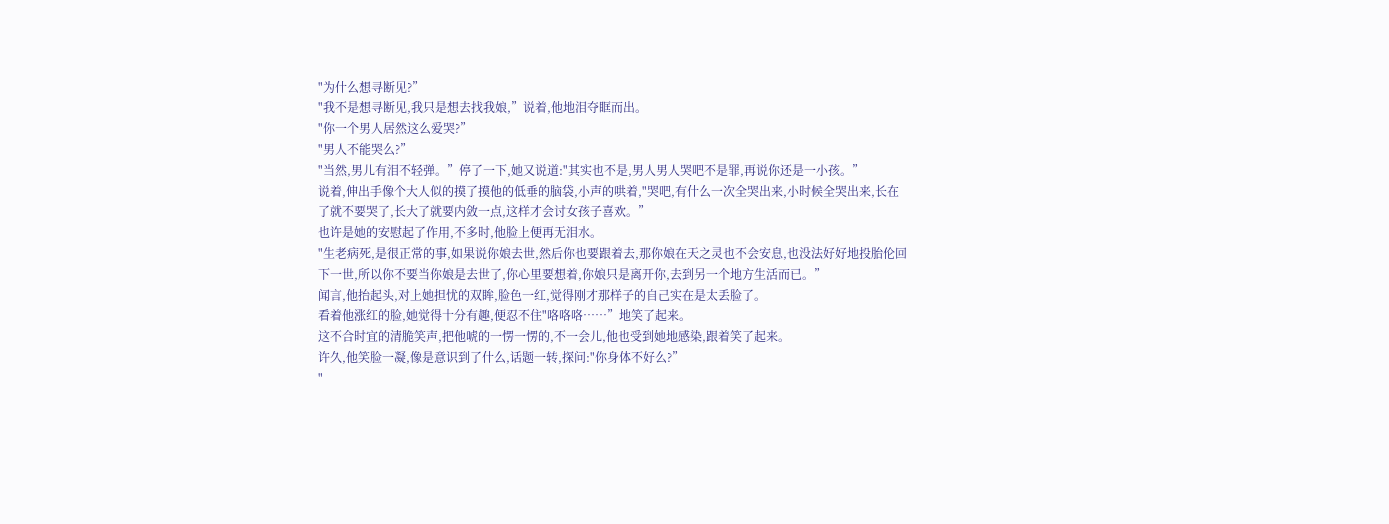"为什么想寻断见?”
"我不是想寻断见,我只是想去找我娘,”说着,他地泪夺眶而出。
"你一个男人居然这么爱哭?”
"男人不能哭么?”
"当然,男儿有泪不轻弹。”停了一下,她又说道:"其实也不是,男人男人哭吧不是罪,再说你还是一小孩。”
说着,伸出手像个大人似的摸了摸他的低垂的脑袋,小声的哄着,"哭吧,有什么一次全哭出来,小时候全哭出来,长在了就不要哭了,长大了就要内敛一点,这样才会讨女孩子喜欢。”
也许是她的安慰起了作用,不多时,他脸上便再无泪水。
"生老病死,是很正常的事,如果说你娘去世,然后你也要跟着去,那你娘在天之灵也不会安息,也没法好好地投胎伦回下一世,所以你不要当你娘是去世了,你心里要想着,你娘只是离开你,去到另一个地方生活而已。”
闻言,他抬起头,对上她担忧的双眸,脸色一红,觉得刚才那样子的自己实在是太丢脸了。
看着他涨红的脸,她觉得十分有趣,便忍不住"咯咯咯……”地笑了起来。
这不合时宜的清脆笑声,把他唬的一愣一愣的,不一会儿,他也受到她地感染,跟着笑了起来。
许久,他笑脸一凝,像是意识到了什么,话题一转,探问:"你身体不好么?”
"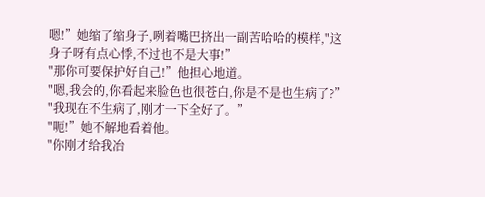嗯!”她缩了缩身子,咧着嘴巴挤出一副苦哈哈的模样,"这身子呀有点心悸,不过也不是大事!”
"那你可要保护好自己!”他担心地道。
"嗯,我会的,你看起来脸色也很苍白,你是不是也生病了?”
"我现在不生病了,刚才一下全好了。”
"呃!”她不解地看着他。
"你刚才给我冶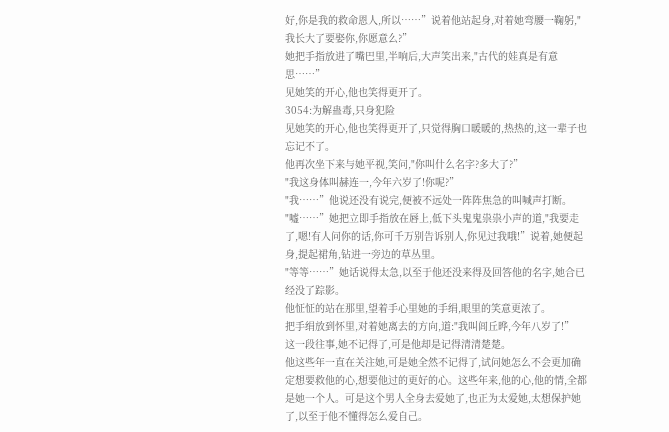好,你是我的救命恩人,所以……”说着他站起身,对着她弯腰一鞠躬,"我长大了要娶你,你愿意么?”
她把手指放进了嘴巴里,半响后,大声笑出来,"古代的娃真是有意思……”
见她笑的开心,他也笑得更开了。
3054:为解蛊毒,只身犯险
见她笑的开心,他也笑得更开了,只觉得胸口暖暖的,热热的,这一辈子也忘记不了。
他再次坐下来与她平视,笑问,"你叫什么名字?多大了?”
"我这身体叫赫连一,今年六岁了!你呢?”
"我……”他说还没有说完,便被不远处一阵阵焦急的叫喊声打断。
"嘘……”她把立即手指放在唇上,低下头鬼鬼祟祟小声的道,"我要走了,嗯!有人问你的话,你可千万别告诉别人,你见过我哦!”说着,她便起身,提起裙角,钻进一旁边的草丛里。
"等等……”她话说得太急,以至于他还没来得及回答他的名字,她合已经没了踪影。
他怔怔的站在那里,望着手心里她的手绢,眼里的笑意更浓了。
把手绢放到怀里,对着她离去的方向,道:"我叫闾丘晔,今年八岁了!”
这一段往事,她不记得了,可是他却是记得清清楚楚。
他这些年一直在关注她,可是她全然不记得了,试问她怎么不会更加确定想要救他的心,想要他过的更好的心。这些年来,他的心,他的情,全都是她一个人。可是这个男人全身去爱她了,也正为太爱她,太想保护她了,以至于他不懂得怎么爱自己。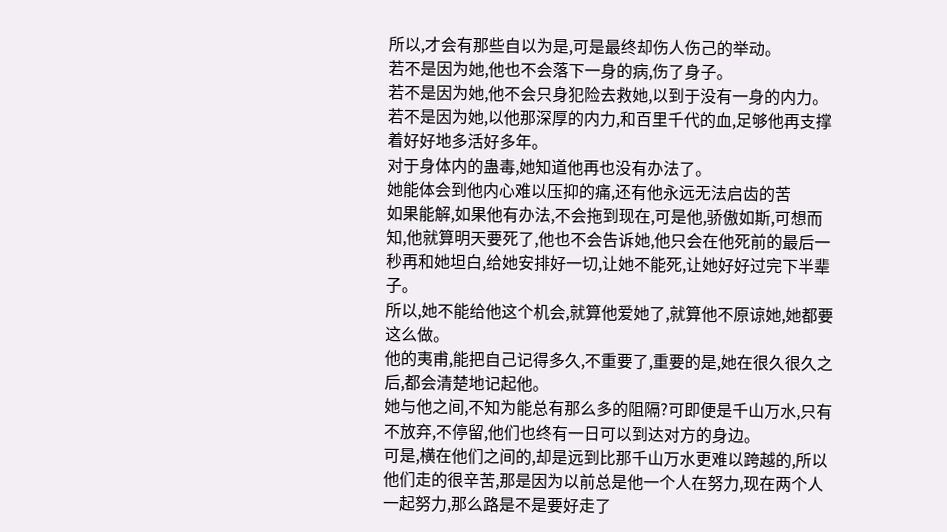所以,才会有那些自以为是,可是最终却伤人伤己的举动。
若不是因为她,他也不会落下一身的病,伤了身子。
若不是因为她,他不会只身犯险去救她,以到于没有一身的内力。
若不是因为她,以他那深厚的内力,和百里千代的血,足够他再支撑着好好地多活好多年。
对于身体内的蛊毒,她知道他再也没有办法了。
她能体会到他内心难以压抑的痛,还有他永远无法启齿的苦
如果能解,如果他有办法,不会拖到现在,可是他,骄傲如斯,可想而知,他就算明天要死了,他也不会告诉她,他只会在他死前的最后一秒再和她坦白,给她安排好一切,让她不能死,让她好好过完下半辈子。
所以,她不能给他这个机会,就算他爱她了,就算他不原谅她,她都要这么做。
他的夷甫,能把自己记得多久,不重要了,重要的是,她在很久很久之后,都会清楚地记起他。
她与他之间,不知为能总有那么多的阻隔?可即便是千山万水,只有不放弃,不停留,他们也终有一日可以到达对方的身边。
可是,横在他们之间的,却是远到比那千山万水更难以跨越的,所以他们走的很辛苦,那是因为以前总是他一个人在努力,现在两个人一起努力,那么路是不是要好走了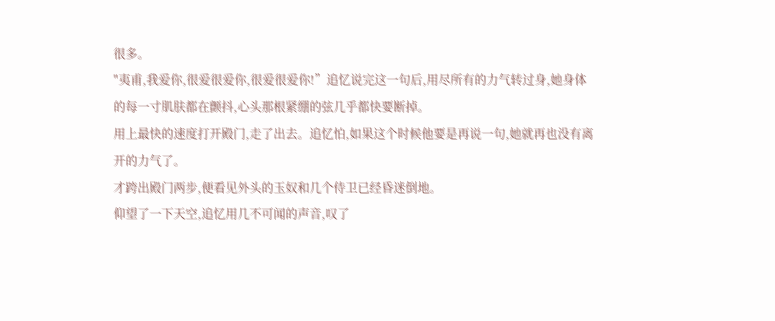很多。
"夷甫,我爱你,很爱很爱你,很爱很爱你!”追忆说完这一句后,用尽所有的力气转过身,她身体的每一寸肌肤都在颤抖,心头那根紧绷的弦几乎都快要断掉。
用上最快的速度打开殿门,走了出去。追忆怕,如果这个时候他要是再说一句,她就再也没有离开的力气了。
才跨出殿门两步,便看见外头的玉奴和几个侍卫已经昏迷倒地。
仰望了一下天空,追忆用几不可闻的声音,叹了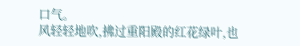口气。
风轻轻地吹,拂过重阳殿的红花绿叶,也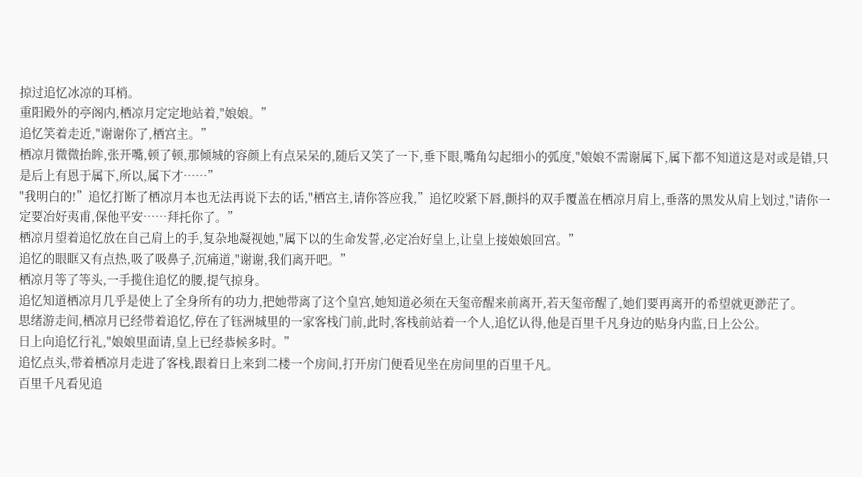掠过追忆冰凉的耳梢。
重阳殿外的亭阁内,栖凉月定定地站着,"娘娘。”
追忆笑着走近,"谢谢你了,栖宫主。”
栖凉月微微抬眸,张开嘴,顿了顿,那倾城的容颜上有点呆呆的,随后又笑了一下,垂下眼,嘴角勾起细小的弧度,"娘娘不需谢属下,属下都不知道这是对或是错,只是后上有恩于属下,所以,属下才……”
"我明白的!”追忆打断了栖凉月本也无法再说下去的话,"栖宫主,请你答应我,”追忆咬紧下唇,颤抖的双手覆盖在栖凉月肩上,垂落的黑发从肩上划过,"请你一定要冶好夷甫,保他平安……拜托你了。”
栖凉月望着追忆放在自己肩上的手,复杂地凝视她,"属下以的生命发誓,必定冶好皇上,让皇上接娘娘回宫。”
追忆的眼眶又有点热,吸了吸鼻子,沉痛道,"谢谢,我们离开吧。”
栖凉月等了等头,一手揽住追忆的腰,提气掠身。
追忆知道栖凉月几乎是使上了全身所有的功力,把她带离了这个皇宫,她知道必须在天玺帝醒来前离开,若天玺帝醒了,她们要再离开的希望就更渺茫了。
思绪游走间,栖凉月已经带着追忆,停在了钰洲城里的一家客栈门前,此时,客栈前站着一个人,追忆认得,他是百里千凡身边的贴身内监,日上公公。
日上向追忆行礼,"娘娘里面请,皇上已经恭候多时。”
追忆点头,带着栖凉月走进了客栈,跟着日上来到二楼一个房间,打开房门便看见坐在房间里的百里千凡。
百里千凡看见追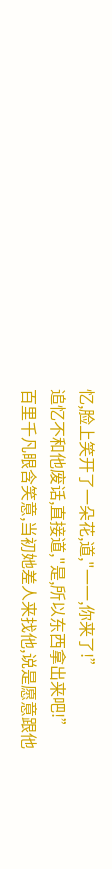忆,脸上笑开了一朵花,道,"一一,你来了!”
追忆不和他废话,直接道,"是,所以东西拿出来吧!”
百里千凡眼含笑意,当初她差人来找他,说是愿意跟他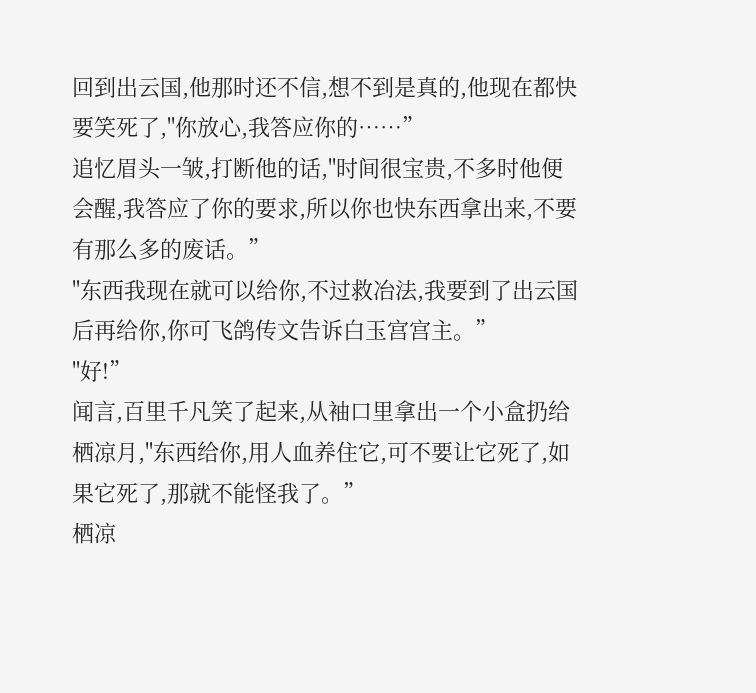回到出云国,他那时还不信,想不到是真的,他现在都快要笑死了,"你放心,我答应你的……”
追忆眉头一皱,打断他的话,"时间很宝贵,不多时他便会醒,我答应了你的要求,所以你也快东西拿出来,不要有那么多的废话。”
"东西我现在就可以给你,不过救冶法,我要到了出云国后再给你,你可飞鸽传文告诉白玉宫宫主。”
"好!”
闻言,百里千凡笑了起来,从袖口里拿出一个小盒扔给栖凉月,"东西给你,用人血养住它,可不要让它死了,如果它死了,那就不能怪我了。”
栖凉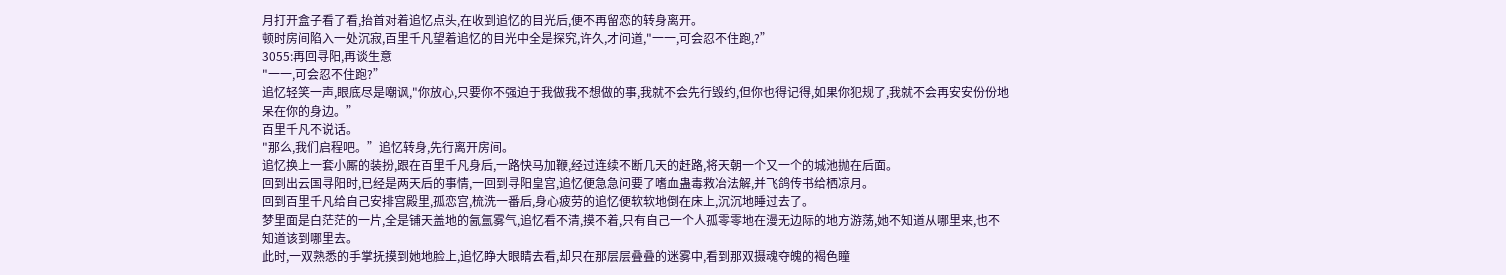月打开盒子看了看,抬首对着追忆点头,在收到追忆的目光后,便不再留恋的转身离开。
顿时房间陷入一处沉寂,百里千凡望着追忆的目光中全是探究,许久,才问道,"一一,可会忍不住跑,?”
3055:再回寻阳,再谈生意
"一一,可会忍不住跑?”
追忆轻笑一声,眼底尽是嘲讽,"你放心,只要你不强迫于我做我不想做的事,我就不会先行毁约,但你也得记得,如果你犯规了,我就不会再安安份份地呆在你的身边。”
百里千凡不说话。
"那么,我们启程吧。”追忆转身,先行离开房间。
追忆换上一套小厮的装扮,跟在百里千凡身后,一路快马加鞭,经过连续不断几天的赶路,将天朝一个又一个的城池抛在后面。
回到出云国寻阳时,已经是两天后的事情,一回到寻阳皇宫,追忆便急急问要了嗜血蛊毒救冶法解,并飞鸽传书给栖凉月。
回到百里千凡给自己安排宫殿里,孤恋宫,梳洗一番后,身心疲劳的追忆便软软地倒在床上,沉沉地睡过去了。
梦里面是白茫茫的一片,全是铺天盖地的氤氲雾气,追忆看不清,摸不着,只有自己一个人孤零零地在漫无边际的地方游荡,她不知道从哪里来,也不知道该到哪里去。
此时,一双熟悉的手掌抚摸到她地脸上,追忆睁大眼睛去看,却只在那层层叠叠的迷雾中,看到那双摄魂夺魄的褐色瞳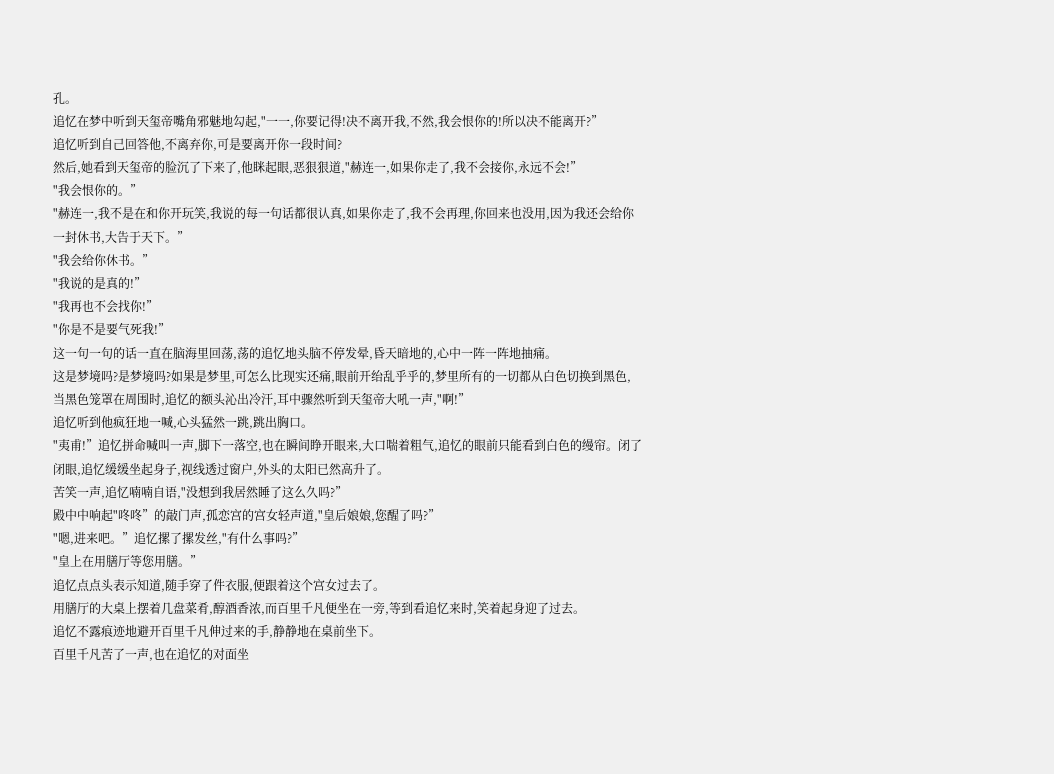孔。
追忆在梦中听到天玺帝嘴角邪魅地勾起,"一一,你要记得!决不离开我,不然,我会恨你的!所以决不能离开?”
追忆听到自己回答他,不离弃你,可是要离开你一段时间?
然后,她看到天玺帝的脸沉了下来了,他眯起眼,恶狠狠道,"赫连一,如果你走了,我不会接你,永远不会!”
"我会恨你的。”
"赫连一,我不是在和你开玩笑,我说的每一句话都很认真,如果你走了,我不会再理,你回来也没用,因为我还会给你一封休书,大告于天下。”
"我会给你休书。”
"我说的是真的!”
"我再也不会找你!”
"你是不是要气死我!”
这一句一句的话一直在脑海里回荡,荡的追忆地头脑不停发晕,昏天暗地的,心中一阵一阵地抽痛。
这是梦境吗?是梦境吗?如果是梦里,可怎么比现实还痛,眼前开绐乱乎乎的,梦里所有的一切都从白色切换到黑色,当黑色笼罩在周围时,追忆的额头沁出冷汗,耳中骤然听到天玺帝大吼一声,"啊!”
追忆听到他疯狂地一喊,心头猛然一跳,跳出胸口。
"夷甫!”追忆拼命喊叫一声,脚下一落空,也在瞬间睁开眼来,大口喘着粗气,追忆的眼前只能看到白色的缦帘。闭了闭眼,追忆缓缓坐起身子,视线透过窗户,外头的太阳已然高升了。
苦笑一声,追忆喃喃自语,"没想到我居然睡了这么久吗?”
殿中中响起"咚咚”的敲门声,孤恋宫的宫女轻声道,"皇后娘娘,您醒了吗?”
"嗯,进来吧。”追忆摞了摞发丝,"有什么事吗?”
"皇上在用膳厅等您用膳。”
追忆点点头表示知道,随手穿了件衣服,便跟着这个宫女过去了。
用膳厅的大桌上摆着几盘菜肴,醇酒香浓,而百里千凡便坐在一旁,等到看追忆来时,笑着起身迎了过去。
追忆不露痕迹地避开百里千凡伸过来的手,静静地在桌前坐下。
百里千凡苦了一声,也在追忆的对面坐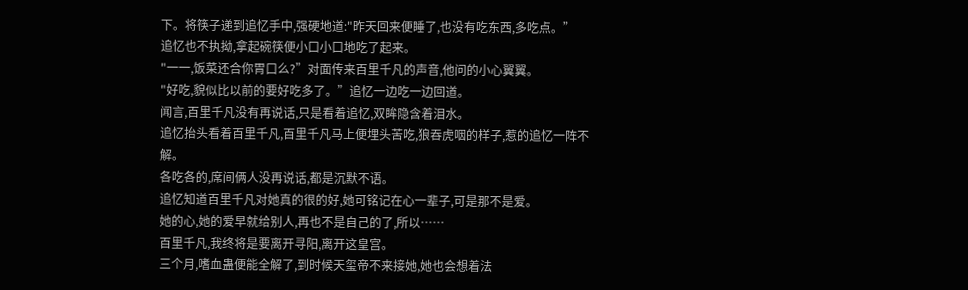下。将筷子递到追忆手中,强硬地道:"昨天回来便睡了,也没有吃东西,多吃点。”
追忆也不执拗,拿起碗筷便小口小口地吃了起来。
"一一,饭菜还合你胃口么?”对面传来百里千凡的声音,他问的小心翼翼。
"好吃,貌似比以前的要好吃多了。”追忆一边吃一边回道。
闻言,百里千凡没有再说话,只是看着追忆,双眸隐含着泪水。
追忆抬头看着百里千凡,百里千凡马上便埋头苦吃,狼吞虎咽的样子,惹的追忆一阵不解。
各吃各的,席间俩人没再说话,都是沉默不语。
追忆知道百里千凡对她真的很的好,她可铭记在心一辈子,可是那不是爱。
她的心,她的爱早就给别人,再也不是自己的了,所以……
百里千凡,我终将是要离开寻阳,离开这皇宫。
三个月,嗜血蛊便能全解了,到时候天玺帝不来接她,她也会想着法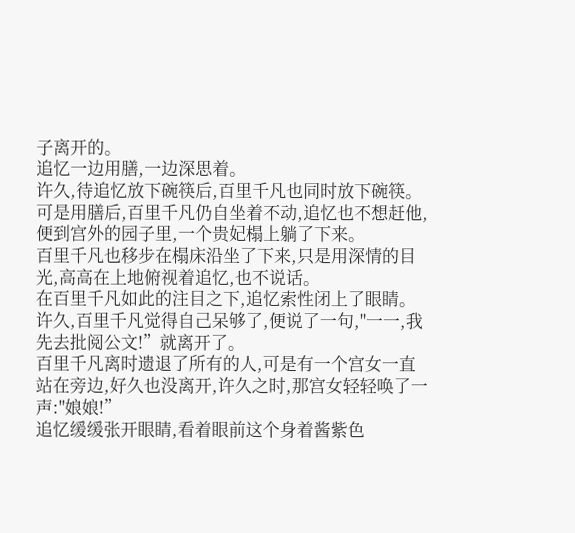子离开的。
追忆一边用膳,一边深思着。
许久,待追忆放下碗筷后,百里千凡也同时放下碗筷。可是用膳后,百里千凡仍自坐着不动,追忆也不想赶他,便到宫外的园子里,一个贵妃榻上躺了下来。
百里千凡也移步在榻床沿坐了下来,只是用深情的目光,高高在上地俯视着追忆,也不说话。
在百里千凡如此的注目之下,追忆索性闭上了眼睛。
许久,百里千凡觉得自己呆够了,便说了一句,"一一,我先去批阅公文!”就离开了。
百里千凡离时遗退了所有的人,可是有一个宫女一直站在旁边,好久也没离开,许久之时,那宫女轻轻唤了一声:"娘娘!”
追忆缓缓张开眼睛,看着眼前这个身着酱紫色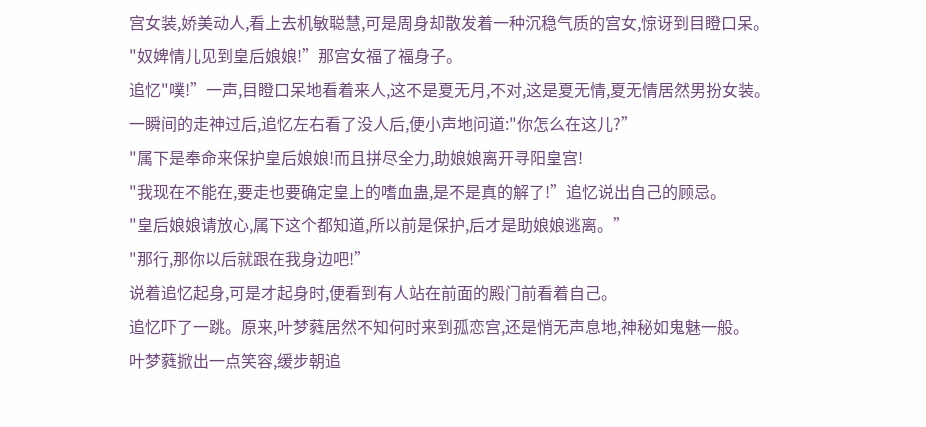宫女装,娇美动人,看上去机敏聪慧,可是周身却散发着一种沉稳气质的宫女,惊讶到目瞪口呆。
"奴婢情儿见到皇后娘娘!”那宫女福了福身子。
追忆"噗!”一声,目瞪口呆地看着来人,这不是夏无月,不对,这是夏无情,夏无情居然男扮女装。
一瞬间的走神过后,追忆左右看了没人后,便小声地问道:"你怎么在这儿?”
"属下是奉命来保护皇后娘娘!而且拼尽全力,助娘娘离开寻阳皇宫!
"我现在不能在,要走也要确定皇上的嗜血蛊,是不是真的解了!”追忆说出自己的顾忌。
"皇后娘娘请放心,属下这个都知道,所以前是保护,后才是助娘娘逃离。”
"那行,那你以后就跟在我身边吧!”
说着追忆起身,可是才起身时,便看到有人站在前面的殿门前看着自己。
追忆吓了一跳。原来,叶梦蕤居然不知何时来到孤恋宫,还是悄无声息地,神秘如鬼魅一般。
叶梦蕤掀出一点笑容,缓步朝追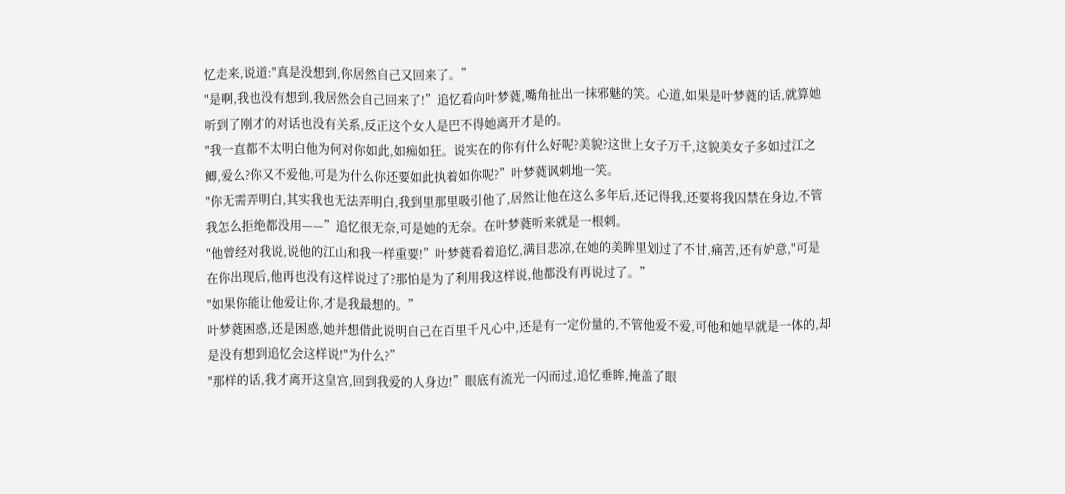忆走来,说道:"真是没想到,你居然自己又回来了。”
"是啊,我也没有想到,我居然会自己回来了!”追忆看向叶梦蕤,嘴角扯出一抹邪魅的笑。心道,如果是叶梦蕤的话,就算她听到了刚才的对话也没有关系,反正这个女人是巴不得她离开才是的。
"我一直都不太明白他为何对你如此,如痴如狂。说实在的你有什么好呢?美貌?这世上女子万千,这貌美女子多如过江之鲫,爱么?你又不爱他,可是为什么你还要如此执着如你呢?”叶梦蕤讽刺地一笑。
"你无需弄明白,其实我也无法弄明白,我到里那里吸引他了,居然让他在这么多年后,还记得我,还要将我囚禁在身边,不管我怎么拒绝都没用——”追忆很无奈,可是她的无奈。在叶梦蕤听来就是一根刺。
"他曾经对我说,说他的江山和我一样重要!”叶梦蕤看着追忆,满目悲凉,在她的美眸里划过了不甘,痛苦,还有妒意,"可是在你出现后,他再也没有这样说过了?那怕是为了利用我这样说,他都没有再说过了。”
"如果你能让他爱让你,才是我最想的。”
叶梦蕤困惑,还是困惑,她并想借此说明自己在百里千凡心中,还是有一定份量的,不管他爱不爱,可他和她早就是一体的,却是没有想到追忆会这样说!"为什么?”
"那样的话,我才离开这皇宫,回到我爱的人身边!”眼底有流光一闪而过,追忆垂眸,掩盖了眼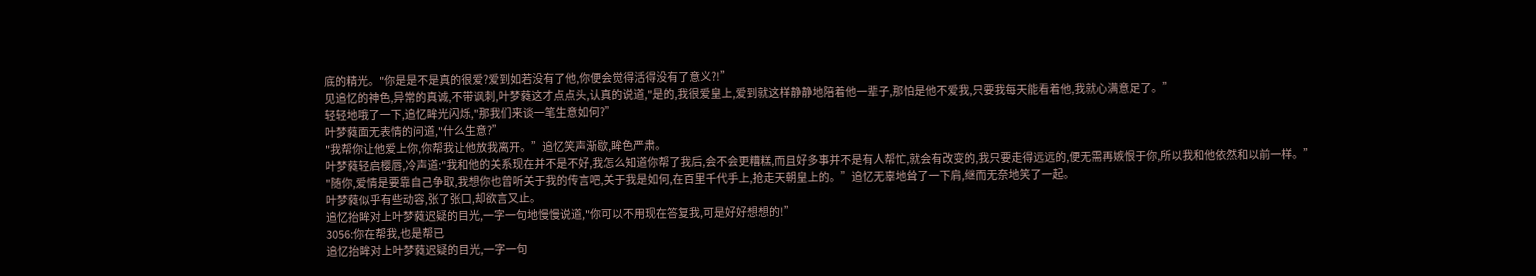底的精光。"你是是不是真的很爱?爱到如若没有了他,你便会觉得活得没有了意义?!”
见追忆的神色,异常的真诚,不带讽刺,叶梦蕤这才点点头,认真的说道,"是的,我很爱皇上,爱到就这样静静地陪着他一辈子,那怕是他不爱我,只要我每天能看着他,我就心满意足了。”
轻轻地哦了一下,追忆眸光闪烁,"那我们来谈一笔生意如何?”
叶梦蕤面无表情的问道,"什么生意?”
"我帮你让他爱上你,你帮我让他放我离开。”追忆笑声渐歇,眸色严肃。
叶梦蕤轻启樱唇,冷声道:"我和他的关系现在并不是不好,我怎么知道你帮了我后,会不会更糟糕,而且好多事并不是有人帮忙,就会有改变的,我只要走得远远的,便无需再嫉恨于你,所以我和他依然和以前一样。”
"随你,爱情是要靠自己争取,我想你也曾听关于我的传言吧,关于我是如何,在百里千代手上,抢走天朝皇上的。”追忆无辜地耸了一下肩,继而无奈地笑了一起。
叶梦蕤似乎有些动容,张了张口,却欲言又止。
追忆抬眸对上叶梦蕤迟疑的目光,一字一句地慢慢说道,"你可以不用现在答复我,可是好好想想的!”
3056:你在帮我,也是帮已
追忆抬眸对上叶梦蕤迟疑的目光,一字一句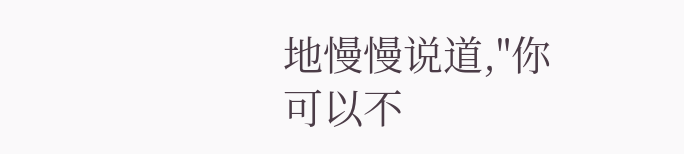地慢慢说道,"你可以不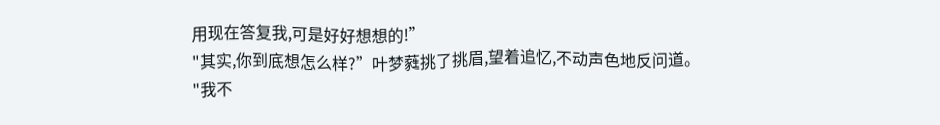用现在答复我,可是好好想想的!”
"其实,你到底想怎么样?”叶梦蕤挑了挑眉,望着追忆,不动声色地反问道。
"我不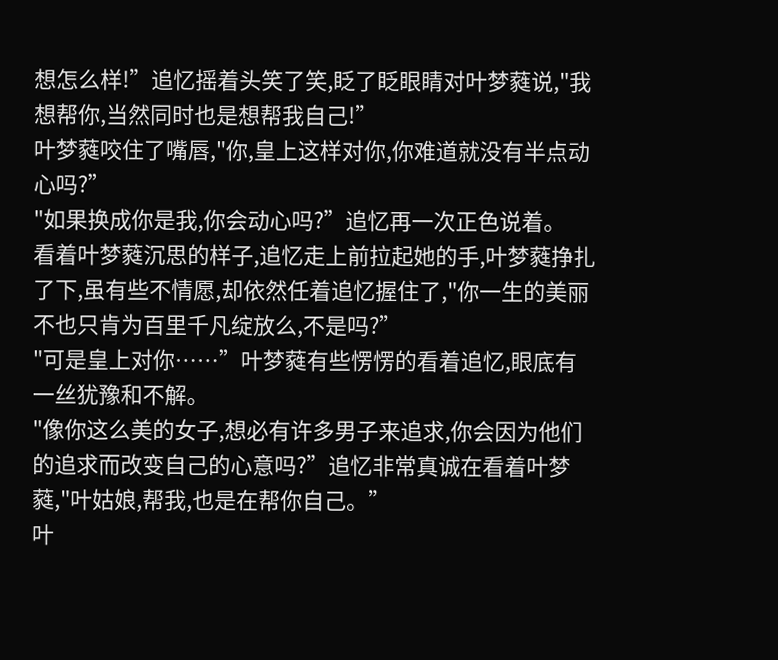想怎么样!”追忆摇着头笑了笑,眨了眨眼睛对叶梦蕤说,"我想帮你,当然同时也是想帮我自己!”
叶梦蕤咬住了嘴唇,"你,皇上这样对你,你难道就没有半点动心吗?”
"如果换成你是我,你会动心吗?”追忆再一次正色说着。
看着叶梦蕤沉思的样子,追忆走上前拉起她的手,叶梦蕤挣扎了下,虽有些不情愿,却依然任着追忆握住了,"你一生的美丽不也只肯为百里千凡绽放么,不是吗?”
"可是皇上对你……”叶梦蕤有些愣愣的看着追忆,眼底有一丝犹豫和不解。
"像你这么美的女子,想必有许多男子来追求,你会因为他们的追求而改变自己的心意吗?”追忆非常真诚在看着叶梦蕤,"叶姑娘,帮我,也是在帮你自己。”
叶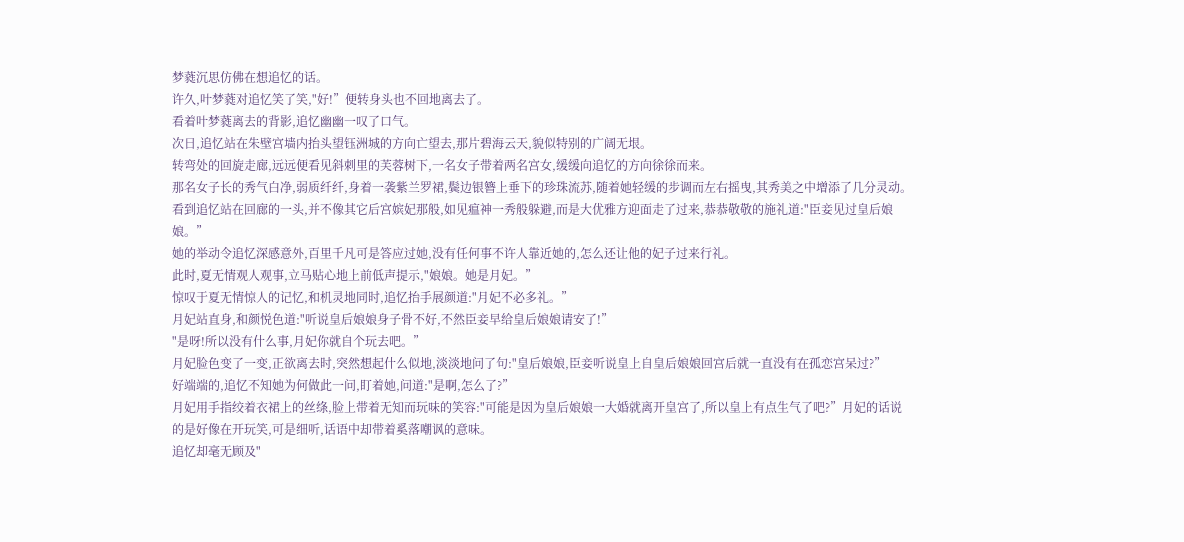梦蕤沉思仿佛在想追忆的话。
许久,叶梦蕤对追忆笑了笑,"好!”便转身头也不回地离去了。
看着叶梦蕤离去的背影,追忆幽幽一叹了口气。
次日,追忆站在朱壁宫墙内抬头望钰洲城的方向亡望去,那片碧海云天,貌似特别的广阔无垠。
转弯处的回旋走廊,远远便看见斜刺里的芙蓉树下,一名女子带着两名宫女,缓缓向追忆的方向徐徐而来。
那名女子长的秀气白净,弱质纤纤,身着一袭紫兰罗裙,鬓边银簪上垂下的珍珠流苏,随着她轻缓的步调而左右摇曳,其秀美之中增添了几分灵动。
看到追忆站在回廊的一头,并不像其它后宫嫔妃那般,如见瘟神一秀般躲避,而是大优雅方迎面走了过来,恭恭敬敬的施礼道:"臣妾见过皇后娘娘。”
她的举动令追忆深感意外,百里千凡可是答应过她,没有任何事不许人靠近她的,怎么还让他的妃子过来行礼。
此时,夏无情观人观事,立马贴心地上前低声提示,"娘娘。她是月妃。”
惊叹于夏无情惊人的记忆,和机灵地同时,追忆抬手展颜道:"月妃不必多礼。”
月妃站直身,和颜悦色道:"听说皇后娘娘身子骨不好,不然臣妾早给皇后娘娘请安了!”
"是呀!所以没有什么事,月妃你就自个玩去吧。”
月妃脸色变了一变,正欲离去时,突然想起什么似地,淡淡地问了句:"皇后娘娘,臣妾听说皇上自皇后娘娘回宫后就一直没有在孤恋宫呆过?”
好端端的,追忆不知她为何做此一问,盯着她,问道:"是啊,怎么了?”
月妃用手指绞着衣裙上的丝绦,脸上带着无知而玩味的笑容:"可能是因为皇后娘娘一大婚就离开皇宫了,所以皇上有点生气了吧?”月妃的话说的是好像在开玩笑,可是细听,话语中却带着奚落嘲讽的意味。
追忆却毫无顾及"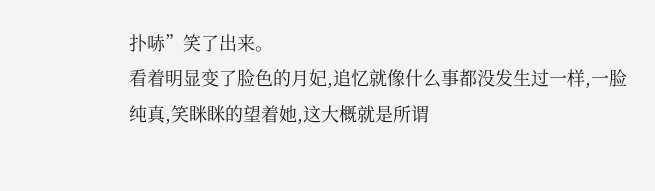扑哧”笑了出来。
看着明显变了脸色的月妃,追忆就像什么事都没发生过一样,一脸纯真,笑眯眯的望着她,这大概就是所谓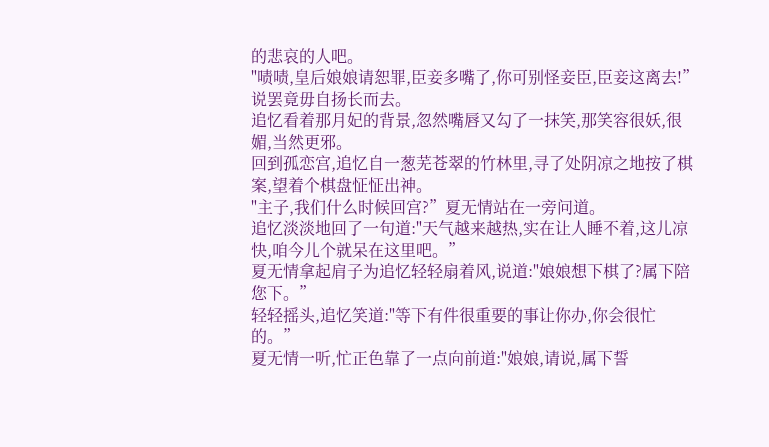的悲哀的人吧。
"啧啧,皇后娘娘请恕罪,臣妾多嘴了,你可别怪妾臣,臣妾这离去!”说罢竟毋自扬长而去。
追忆看着那月妃的背景,忽然嘴唇又勾了一抹笑,那笑容很妖,很媚,当然更邪。
回到孤恋宫,追忆自一葱芜苍翠的竹林里,寻了处阴凉之地按了棋案,望着个棋盘怔怔出神。
"主子,我们什么时候回宫?”夏无情站在一旁问道。
追忆淡淡地回了一句道:"天气越来越热,实在让人睡不着,这儿凉快,咱今儿个就呆在这里吧。”
夏无情拿起肩子为追忆轻轻扇着风,说道:"娘娘想下棋了?属下陪您下。”
轻轻摇头,追忆笑道:"等下有件很重要的事让你办,你会很忙的。”
夏无情一听,忙正色靠了一点向前道:"娘娘,请说,属下誓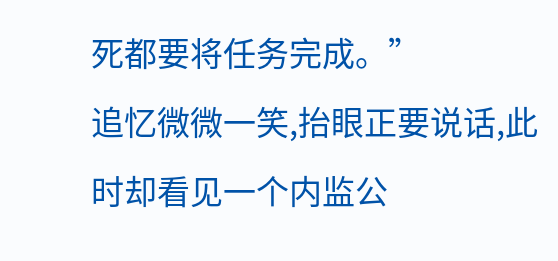死都要将任务完成。”
追忆微微一笑,抬眼正要说话,此时却看见一个内监公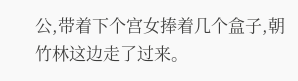公,带着下个宫女捧着几个盒子,朝竹林这边走了过来。